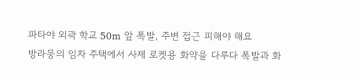파타야 외곽 학교 50m 앞 폭발, 주변 접근 피해야 해요
방라뭉의 임차 주택에서 사제 로켓용 화약을 다루다 폭발과 화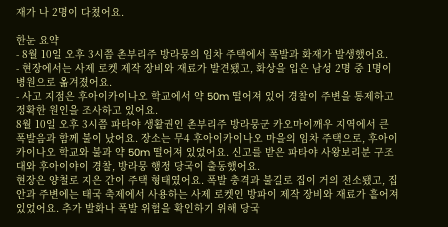재가 나 2명이 다쳤어요.

한눈 요약
- 8월 10일 오후 3시쯤 촌부리주 방라뭉의 임차 주택에서 폭발과 화재가 발생했어요.
- 현장에서는 사제 로켓 제작 장비와 재료가 발견됐고, 화상을 입은 남성 2명 중 1명이 병원으로 옮겨졌어요.
- 사고 지점은 후아이카이나오 학교에서 약 50m 떨어져 있어 경찰이 주변을 통제하고 정확한 원인을 조사하고 있어요.
8월 10일 오후 3시쯤 파타야 생활권인 촌부리주 방라뭉군 카오마이깨우 지역에서 큰 폭발음과 함께 불이 났어요. 장소는 무4 후아이카이나오 마을의 임차 주택으로, 후아이카이나오 학교와 불과 약 50m 떨어져 있었어요. 신고를 받은 파타야 사왕보리분 구조대와 후아이야이 경찰, 방라뭉 행정 당국이 출동했어요.
현장은 양철로 지은 간이 주택 형태였어요. 폭발 충격과 불길로 집이 거의 전소됐고, 집 안과 주변에는 태국 축제에서 사용하는 사제 로켓인 방파이 제작 장비와 재료가 흩어져 있었어요. 추가 발화나 폭발 위험을 확인하기 위해 당국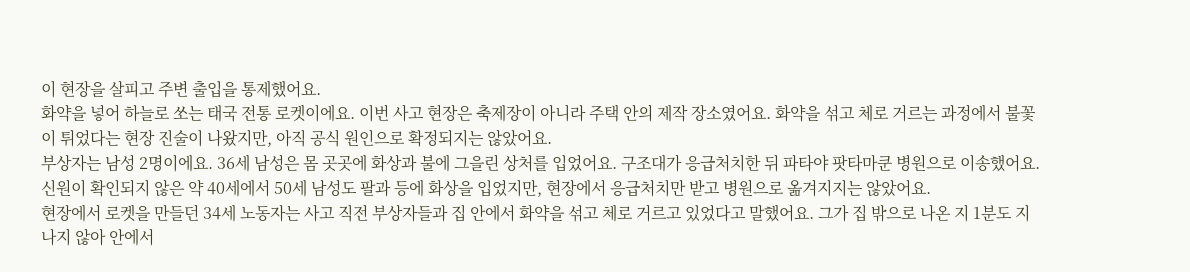이 현장을 살피고 주변 출입을 통제했어요.
화약을 넣어 하늘로 쏘는 태국 전통 로켓이에요. 이번 사고 현장은 축제장이 아니라 주택 안의 제작 장소였어요. 화약을 섞고 체로 거르는 과정에서 불꽃이 튀었다는 현장 진술이 나왔지만, 아직 공식 원인으로 확정되지는 않았어요.
부상자는 남성 2명이에요. 36세 남성은 몸 곳곳에 화상과 불에 그을린 상처를 입었어요. 구조대가 응급처치한 뒤 파타야 팟타마쿤 병원으로 이송했어요. 신원이 확인되지 않은 약 40세에서 50세 남성도 팔과 등에 화상을 입었지만, 현장에서 응급처치만 받고 병원으로 옮겨지지는 않았어요.
현장에서 로켓을 만들던 34세 노동자는 사고 직전 부상자들과 집 안에서 화약을 섞고 체로 거르고 있었다고 말했어요. 그가 집 밖으로 나온 지 1분도 지나지 않아 안에서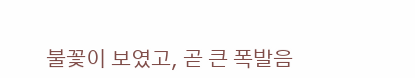불꽃이 보였고, 곧 큰 폭발음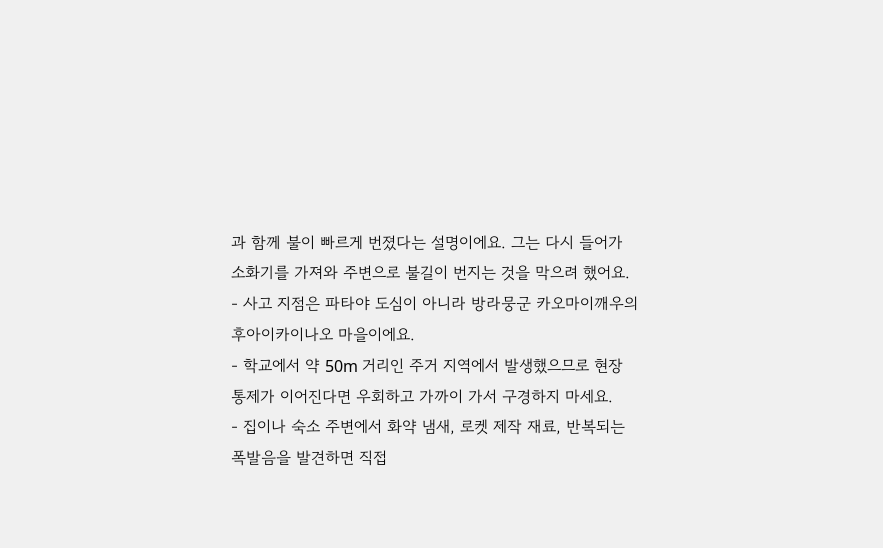과 함께 불이 빠르게 번졌다는 설명이에요. 그는 다시 들어가 소화기를 가져와 주변으로 불길이 번지는 것을 막으려 했어요.
- 사고 지점은 파타야 도심이 아니라 방라뭉군 카오마이깨우의 후아이카이나오 마을이에요.
- 학교에서 약 50m 거리인 주거 지역에서 발생했으므로 현장 통제가 이어진다면 우회하고 가까이 가서 구경하지 마세요.
- 집이나 숙소 주변에서 화약 냄새, 로켓 제작 재료, 반복되는 폭발음을 발견하면 직접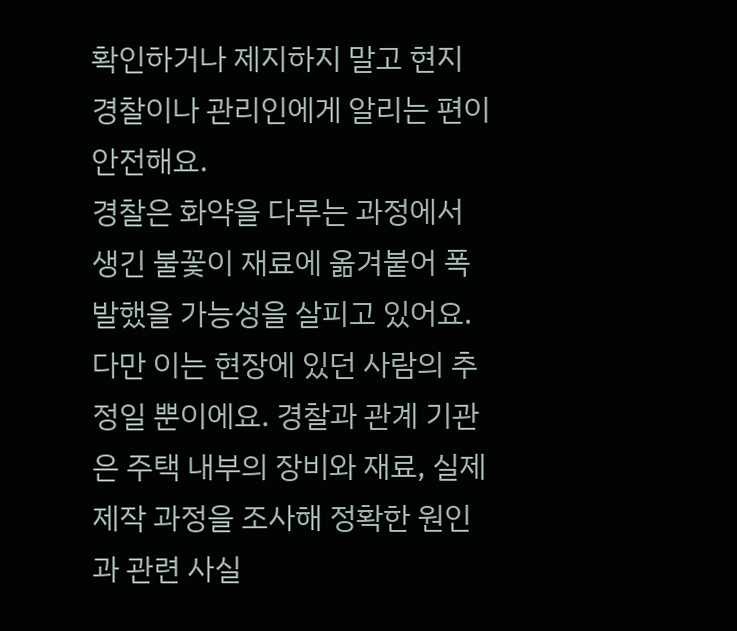확인하거나 제지하지 말고 현지 경찰이나 관리인에게 알리는 편이 안전해요.
경찰은 화약을 다루는 과정에서 생긴 불꽃이 재료에 옮겨붙어 폭발했을 가능성을 살피고 있어요. 다만 이는 현장에 있던 사람의 추정일 뿐이에요. 경찰과 관계 기관은 주택 내부의 장비와 재료, 실제 제작 과정을 조사해 정확한 원인과 관련 사실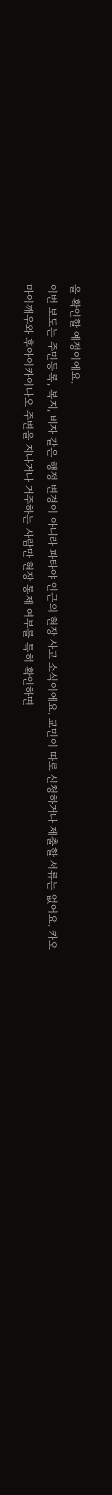을 확인할 예정이에요.
이번 보도는 주민등록, 복지, 비자 같은 행정 변경이 아니라 파타야 인근의 현장 사고 소식이에요. 교민이 따로 신청하거나 제출할 서류는 없어요. 카오마이깨우와 후아이카이나오 주변을 지나거나 거주하는 사람만 현장 통제 여부를 특히 확인하면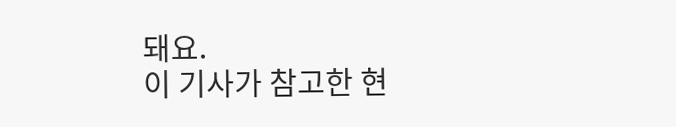돼요.
이 기사가 참고한 현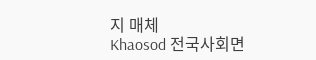지 매체
Khaosod 전국사회면